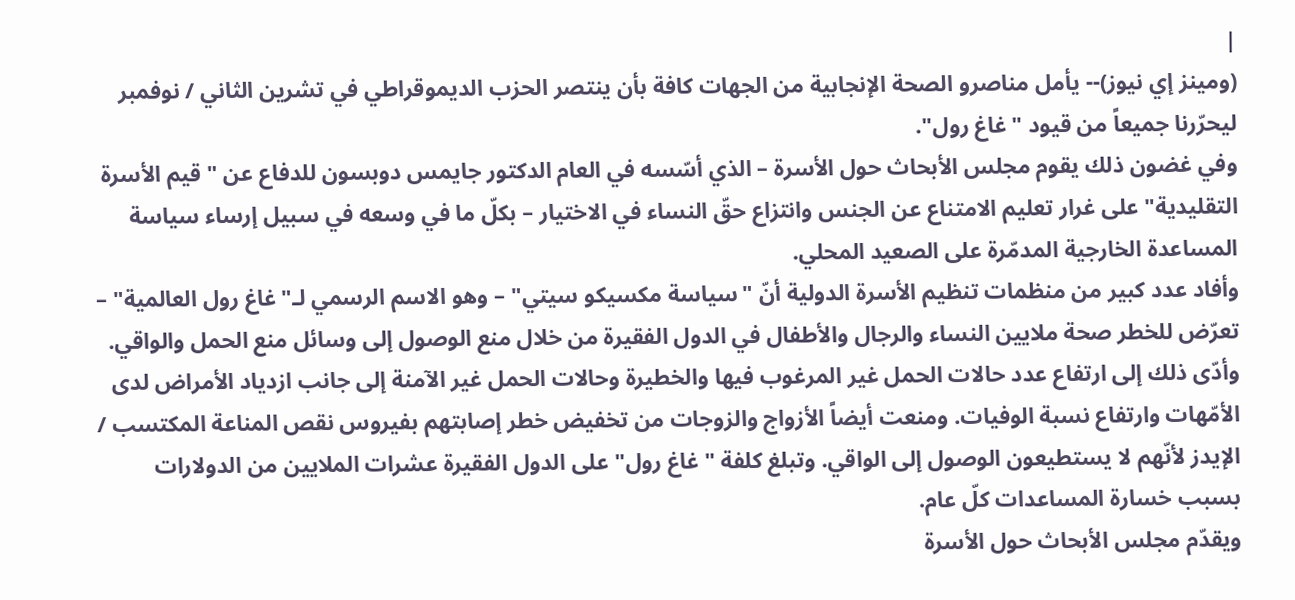|
(ومينز إي نيوز)-- يأمل مناصرو الصحة الإنجابية من الجهات كافة بأن ينتصر الحزب الديموقراطي في تشرين الثاني / نوفمبر ليحرّرنا جميعاً من قيود "غاغ رول".
وفي غضون ذلك يقوم مجلس الأبحاث حول الأسرة – الذي أسّسه في العام الدكتور جايمس دوبسون للدفاع عن "قيم الأسرة التقليدية" على غرار تعليم الامتناع عن الجنس وانتزاع حقّ النساء في الاختيار – بكلّ ما في وسعه في سبيل إرساء سياسة المساعدة الخارجية المدمّرة على الصعيد المحلي.
وأفاد عدد كبير من منظمات تنظيم الأسرة الدولية أنّ "سياسة مكسيكو سيتي" – وهو الاسم الرسمي لـ"غاغ رول العالمية" – تعرّض للخطر صحة ملايين النساء والرجال والأطفال في الدول الفقيرة من خلال منع الوصول إلى وسائل منع الحمل والواقي.
وأدّى ذلك إلى ارتفاع عدد حالات الحمل غير المرغوب فيها والخطيرة وحالات الحمل غير الآمنة إلى جانب ازدياد الأمراض لدى الأمّهات وارتفاع نسبة الوفيات. ومنعت أيضاً الأزواج والزوجات من تخفيض خطر إصابتهم بفيروس نقص المناعة المكتسب / الإيدز لأنّهم لا يستطيعون الوصول إلى الواقي. وتبلغ كلفة "غاغ رول" على الدول الفقيرة عشرات الملايين من الدولارات بسبب خسارة المساعدات كلّ عام.
ويقدّم مجلس الأبحاث حول الأسرة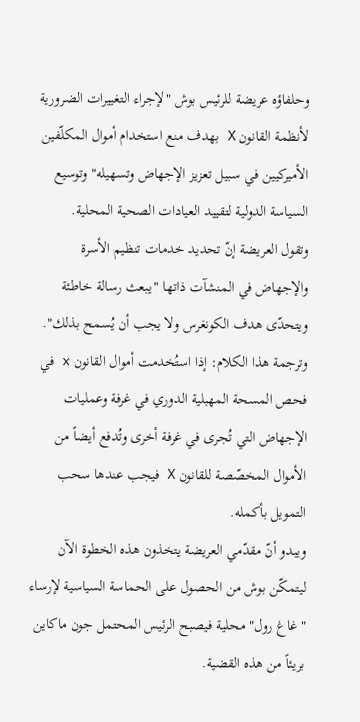وحلفاؤه عريضة للرئيس بوش "لإجراء التغييرات الضرورية لأنظمة القانون X بهدف منع استخدام أموال المكلّفين الأميركيين في سبيل تعزيز الإجهاض وتسهيله" وتوسيع السياسة الدولية لتقييد العيادات الصحية المحلية.
وتقول العريضة إنّ تحديد خدمات تنظيم الأسرة والإجهاض في المنشآت ذاتها "يبعث رسالة خاطئة ويتحدّى هدف الكونغرس ولا يجب أن يُسمح بذلك". وترجمة هذا الكلام: إذا استُخدمت أموال القانون x في فحص المسحة المهبلية الدوري في غرفة وعمليات الإجهاض التي تُجرى في غرفة أخرى وتُدفع أيضاً من الأموال المخصّصة للقانون X فيجب عندها سحب التمويل بأكمله.
ويبدو أنّ مقدّمي العريضة يتخذون هذه الخطوة الآن ليتمكّن بوش من الحصول على الحماسة السياسية لإرساء "غاغ رول" محلية فيصبح الرئيس المحتمل جون ماكاين بريئاً من هذه القضية.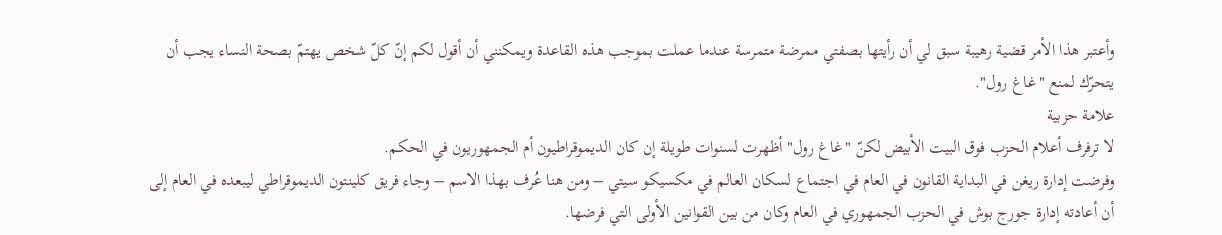وأعتبر هذا الأمر قضية رهيبة سبق لي أن رأيتها بصفتي ممرضة متمرسة عندما عملت بموجب هذه القاعدة ويمكنني أن أقول لكم إنّ كلّ شخص يهتمّ بصحة النساء يجب أن يتحرّك لمنع "غاغ رول".
علامة حزبية
لا ترفرف أعلام الحزب فوق البيت الأبيض لكنّ "غاغ رول" أظهرت لسنوات طويلة إن كان الديموقراطيون أم الجمهوريون في الحكم.
وفرضت إدارة ريغن في البداية القانون في العام في اجتماع لسكان العالم في مكسيكو سيتي – ومن هنا عُرف بهذا الاسم – وجاء فريق كلينتون الديموقراطي ليبعده في العام إلى أن أعادته إدارة جورج بوش في الحزب الجمهوري في العام وكان من بين القوانين الأولى التي فرضها.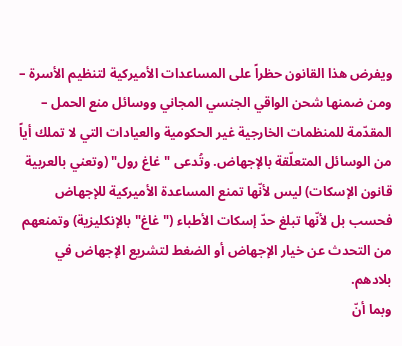ويفرض هذا القانون حظراً على المساعدات الأميركية لتنظيم الأسرة – ومن ضمنها شحن الواقي الجنسي المجاني ووسائل منع الحمل – المقدّمة للمنظمات الخارجية غير الحكومية والعيادات التي لا تملك أياً من الوسائل المتعلّقة بالإجهاض. وتُدعى "غاغ رول" (وتعني بالعربية قانون الإسكات) ليس لأنّها تمنع المساعدة الأميركية للإجهاض فحسب بل لأنّها تبلغ حدّ إسكات الأطباء ("غاغ" بالإنكليزية) وتمنعهم من التحدث عن خيار الإجهاض أو الضغط لتشريع الإجهاض في بلادهم.
وبما أنّ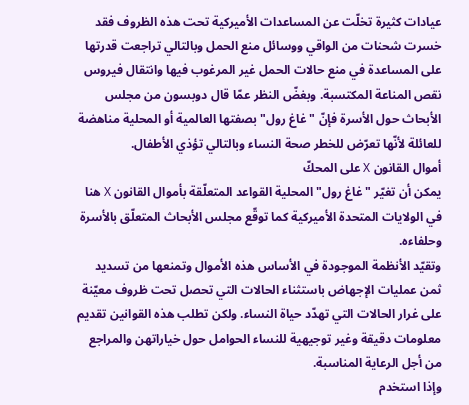عيادات كثيرة تخلّت عن المساعدات الأميركية تحت هذه الظروف فقد خسرت شحنات من الواقي ووسائل منع الحمل وبالتالي تراجعت قدرتها على المساعدة في منع حالات الحمل غير المرغوب فيها وانتقال فيروس نقص المناعة المكتسبة. وبغضّ النظر عمّا قال دوبسون من مجلس الأبحاث حول الأسرة فإنّ "غاغ رول" بصفتها العالمية أو المحلية مناهضة للعائلة لأنّها تعرّض للخطر صحة النساء وبالتالي تؤذي الأطفال.
أموال القانون X على المحكّ
يمكن أن تغيّر "غاغ رول" المحلية القواعد المتعلّقة بأموال القانون X هنا في الولايات المتحدة الأميركية كما توقّع مجلس الأبحاث المتعلّق بالأسرة وحلفاءه.
وتقيّد الأنظمة الموجودة في الأساس هذه الأموال وتمنعها من تسديد ثمن عمليات الإجهاض باستثناء الحالات التي تحصل تحت ظروف معيّنة على غرار الحالات التي تهدّد حياة النساء. ولكن تطلب هذه القوانين تقديم معلومات دقيقة وغير توجيهية للنساء الحوامل حول خياراتهن والمراجع من أجل الرعاية المناسبة.
وإذا استخدم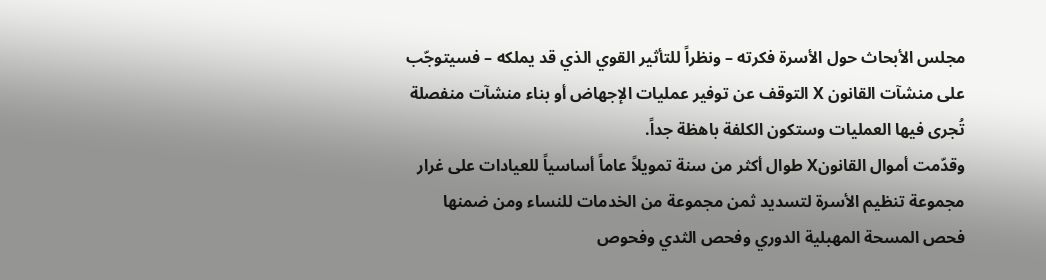مجلس الأبحاث حول الأسرة فكرته – ونظراً للتأثير القوي الذي قد يملكه – فسيتوجّب على منشآت القانون X التوقف عن توفير عمليات الإجهاض أو بناء منشآت منفصلة تُجرى فيها العمليات وستكون الكلفة باهظة جداً.
وقدّمت أموال القانونX طوال أكثر من سنة تمويلاً عاماً أساسياً للعيادات على غرار مجموعة تنظيم الأسرة لتسديد ثمن مجموعة من الخدمات للنساء ومن ضمنها فحص المسحة المهبلية الدوري وفحص الثدي وفحوص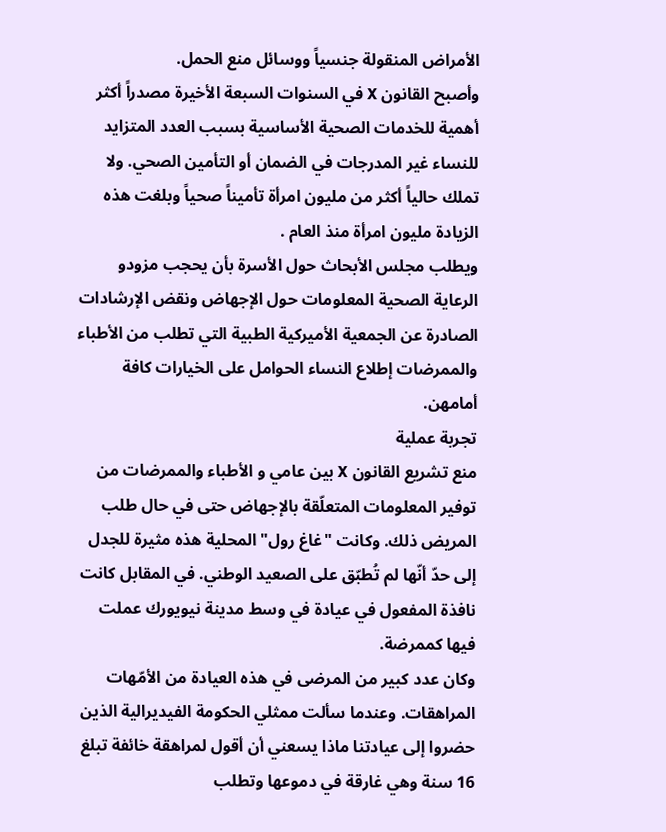الأمراض المنقولة جنسياً ووسائل منع الحمل.
وأصبح القانون X في السنوات السبعة الأخيرة مصدراً أكثر أهمية للخدمات الصحية الأساسية بسبب العدد المتزايد للنساء غير المدرجات في الضمان أو التأمين الصحي. ولا تملك حالياً أكثر من مليون امرأة تأميناً صحياً وبلغت هذه الزيادة مليون امرأة منذ العام .
ويطلب مجلس الأبحاث حول الأسرة بأن يحجب مزودو الرعاية الصحية المعلومات حول الإجهاض ونقض الإرشادات الصادرة عن الجمعية الأميركية الطبية التي تطلب من الأطباء والممرضات إطلاع النساء الحوامل على الخيارات كافة أمامهن.
تجربة عملية
منع تشريع القانون X بين عامي و الأطباء والممرضات من توفير المعلومات المتعلّقة بالإجهاض حتى في حال طلب المريض ذلك. وكانت "غاغ رول" المحلية هذه مثيرة للجدل إلى حدّ أنّها لم تُطبّق على الصعيد الوطني. في المقابل كانت نافذة المفعول في عيادة في وسط مدينة نيويورك عملت فيها كممرضة.
وكان عدد كبير من المرضى في هذه العيادة من الأمّهات المراهقات. وعندما سألت ممثلي الحكومة الفيديرالية الذين حضروا إلى عيادتنا ماذا يسعني أن أقول لمراهقة خائفة تبلغ 16 سنة وهي غارقة في دموعها وتطلب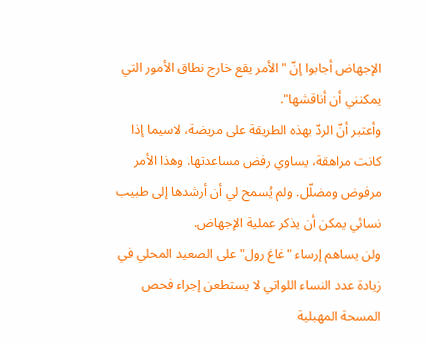الإجهاض أجابوا إنّ "الأمر يقع خارج نطاق الأمور التي يمكنني أن أناقشها".
وأعتبر أنّ الردّ بهذه الطريقة على مريضة، لاسيما إذا كانت مراهقة، يساوي رفض مساعدتها. وهذا الأمر مرفوض ومضلّل. ولم يُسمح لي أن أرشدها إلى طبيب نسائي يمكن أن يذكر عملية الإجهاض.
ولن يساهم إرساء "غاغ رول" على الصعيد المحلي في زيادة عدد النساء اللواتي لا يستطعن إجراء فحص المسحة المهبلية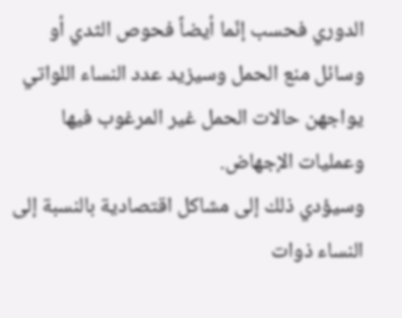الدوري فحسب إنّما أيضاً فحوص الثدي أو وسائل منع الحمل وسيزيد عدد النساء اللواتي يواجهن حالات الحمل غير المرغوب فيها وعمليات الإجهاض.
وسيؤدي ذلك إلى مشاكل اقتصادية بالنسبة إلى النساء ذوات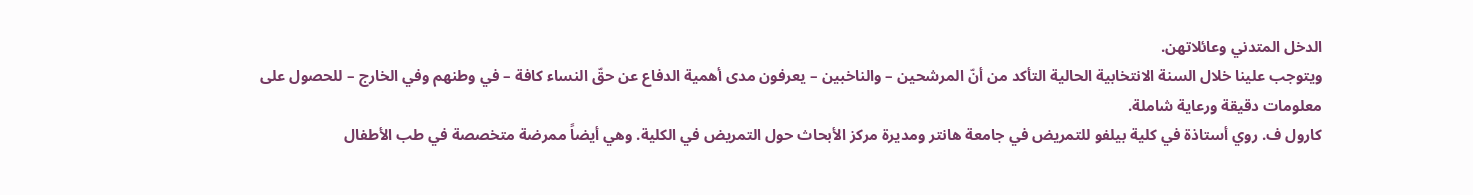الدخل المتدني وعائلاتهن.
ويتوجب علينا خلال السنة الانتخابية الحالية التأكد من أنّ المرشحين – والناخبين – يعرفون مدى أهمية الدفاع عن حقّ النساء كافة – في وطنهم وفي الخارج – للحصول على معلومات دقيقة ورعاية شاملة.
كارول ف. روي أستاذة في كلية بيلفو للتمريض في جامعة هانتر ومديرة مركز الأبحاث حول التمريض في الكلية. وهي أيضاً ممرضة متخصصة في طب الأطفال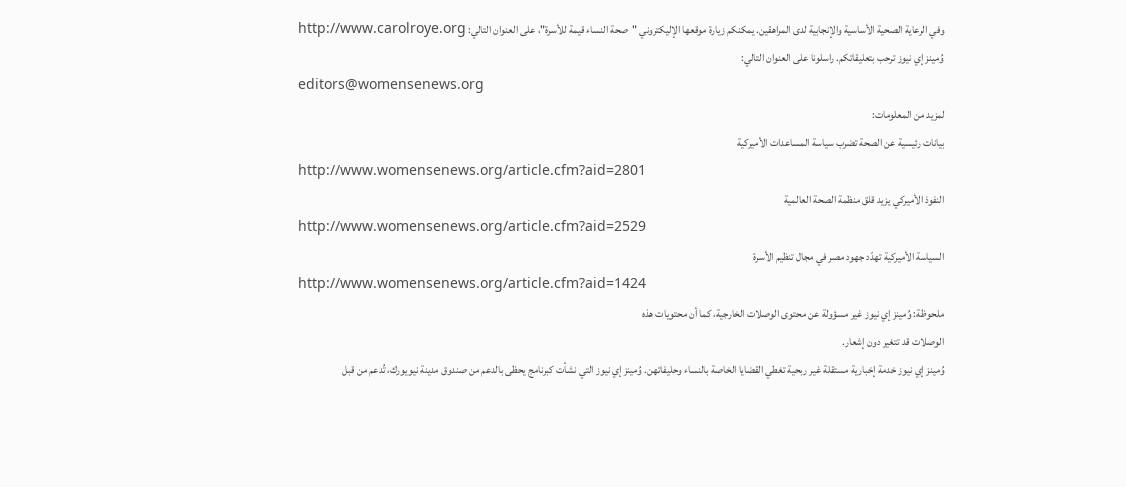وفي الرعاية الصحية الأساسية والإنجابية لدى المراهقين. يمكنكم زيارة موقعها الإليكتروني "صحة النساء قيمة للأسرة"، على العنوان التالي: http://www.carolroye.org
وُمينز إي نيوز ترحب بتعليقاتكم. راسلونا على العنوان التالي:
editors@womensenews.org
لمزيد من المعلومات:
بيانات رئيسية عن الصحة تضرب سياسة المساعدات الأميركية
http://www.womensenews.org/article.cfm?aid=2801
النفوذ الأميركي يزيد قلق منظمة الصحة العالمية
http://www.womensenews.org/article.cfm?aid=2529
السياسة الأميركية تهدّد جهود مصر في مجال تنظيم الأسرة
http://www.womensenews.org/article.cfm?aid=1424
ملحوظة: وُمينز إي نيوز غير مسؤولة عن محتوى الوصلات الخارجية، كما أن محتويات هذه
الوصلات قد تتغير دون إشعار.
وُمينز إي نيوز خدمة إخبارية مستقلة غير ربحية تغطي القضايا الخاصة بالنساء وحليفاتهن. وُمينز إي نيوز التي نشأت كبرنامج يحظى بالدعم من صندوق مدينة نيويورك، تُدعم من قبل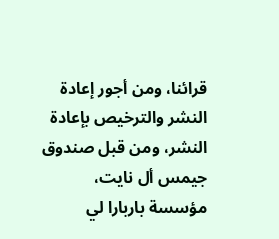قرائنا، ومن أجور إعادة النشر والترخيص بإعادة النشر، ومن قبل صندوق جيمس أل نايت،
مؤسسة باربارا لي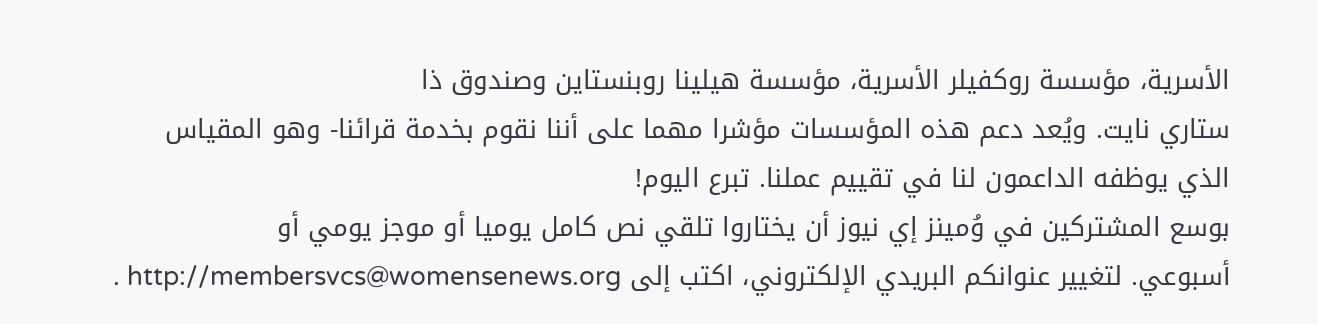الأسرية، مؤسسة روكفيلر الأسرية، مؤسسة هيلينا روبنستاين وصندوق ذا
ستاري نايت. ويُعد دعم هذه المؤسسات مؤشرا مهما على أننا نقوم بخدمة قرائنا- وهو المقياس
الذي يوظفه الداعمون لنا في تقييم عملنا. تبرع اليوم!
بوسع المشتركين في وُمينز إي نيوز أن يختاروا تلقي نص كامل يوميا أو موجز يومي أو
أسبوعي. لتغيير عنوانكم البريدي الإلكتروني، اكتب إلى http://membersvcs@womensenews.org .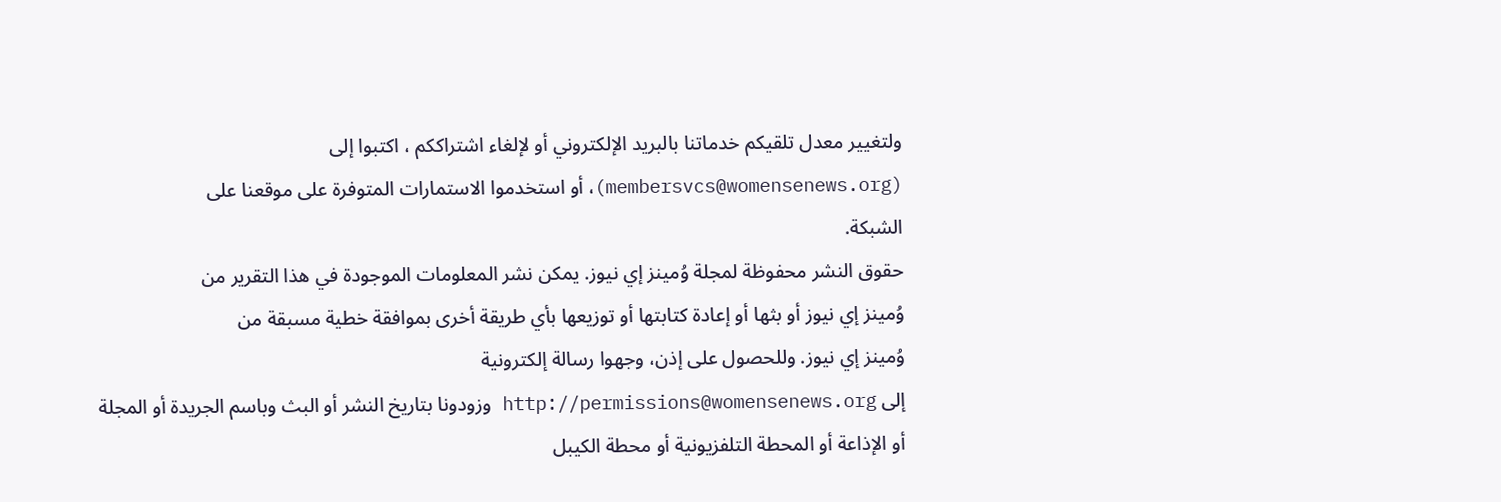ولتغيير معدل تلقيكم خدماتنا بالبريد الإلكتروني أو لإلغاء اشتراككم ، اكتبوا إلى
(membersvcs@womensenews.org)، أو استخدموا الاستمارات المتوفرة على موقعنا على
الشبكة.
حقوق النشر محفوظة لمجلة وُمينز إي نيوز. يمكن نشر المعلومات الموجودة في هذا التقرير من
وُمينز إي نيوز أو بثها أو إعادة كتابتها أو توزيعها بأي طريقة أخرى بموافقة خطية مسبقة من
وُمينز إي نيوز. وللحصول على إذن، وجهوا رسالة إلكترونية
إلى http://permissions@womensenews.org وزودونا بتاريخ النشر أو البث وباسم الجريدة أو المجلة
أو الإذاعة أو المحطة التلفزيونية أو محطة الكيبل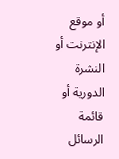أو موقع الإنترنت أو النشرة الدورية أو قائمة الرسائل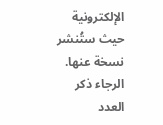الإلكترونية حيث ستُنشر نسخة عنها. الرجاء ذكر العدد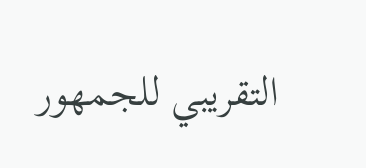التقريبي للجمهور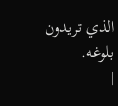الذي تريدون بلوغه.
|